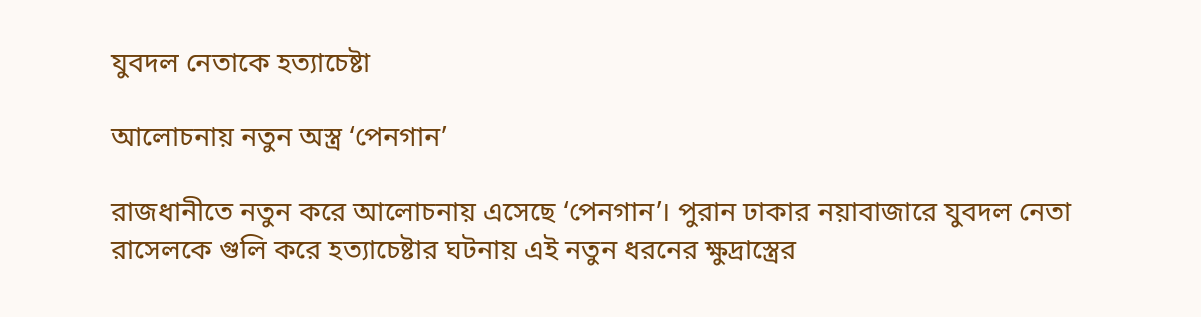যুবদল নেতাকে হত্যাচেষ্টা

আলোচনায় নতুন অস্ত্র ‘পেনগান’

রাজধানীতে নতুন করে আলোচনায় এসেছে ‘পেনগান’। পুরান ঢাকার নয়াবাজারে যুবদল নেতা রাসেলকে গুলি করে হত্যাচেষ্টার ঘটনায় এই নতুন ধরনের ক্ষুদ্রাস্ত্রের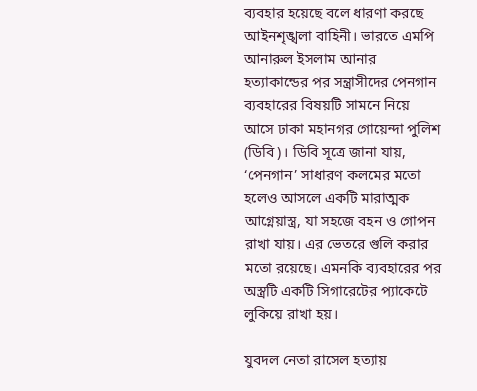ব্যবহার হয়েছে বলে ধারণা করছে আইনশৃঙ্খলা বাহিনী। ভারতে এমপি আনারুল ইসলাম আনার হত্যাকান্ডের পর সন্ত্রাসীদের পেনগান ব্যবহারের বিষয়টি সামনে নিয়ে আসে ঢাকা মহানগর গোয়েন্দা পুলিশ (ডিবি)। ডিবি সূত্রে জানা যায়, ‘পেনগান’ সাধারণ কলমের মতো হলেও আসলে একটি মারাত্মক আগ্নেয়াস্ত্র, যা সহজে বহন ও গোপন রাখা যায়। এর ভেতরে গুলি করার মতো রয়েছে। এমনকি ব্যবহারের পর অস্ত্রটি একটি সিগারেটের প্যাকেটে লুকিয়ে রাখা হয়।

যুবদল নেতা রাসেল হত্যায়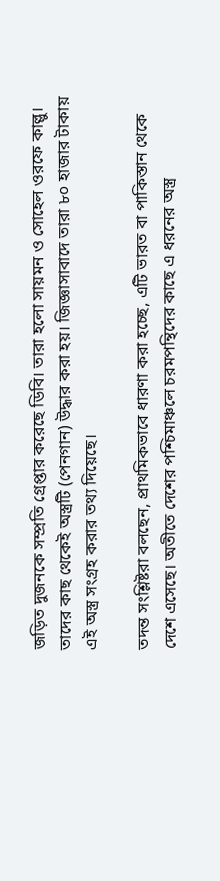জড়িত দুজনকে সম্প্রতি গ্রেপ্তার করেছে ডিবি। তারা হলো সায়মন ও সোহেল ওরফে কাল্লু। তাদের কাছ থেকেই অস্ত্রটি (পেনগান) উদ্ধার করা হয়। জিজ্ঞাসাবাদে তারা ৮০ হাজার টাকায় এই অস্ত্র সংগ্রহ করার তথ্য দিয়েছে।

তদন্ত সংশ্লিষ্টরা বলছেন, প্রাথমিকভাবে ধারণা করা হচ্ছে, এটি ভারত বা পাকিস্তান থেকে দেশে এসেছে। অতীতে দেশের পশ্চিমাঞ্চলে চরমপন্থিদের কাছে এ ধরনের অস্ত্র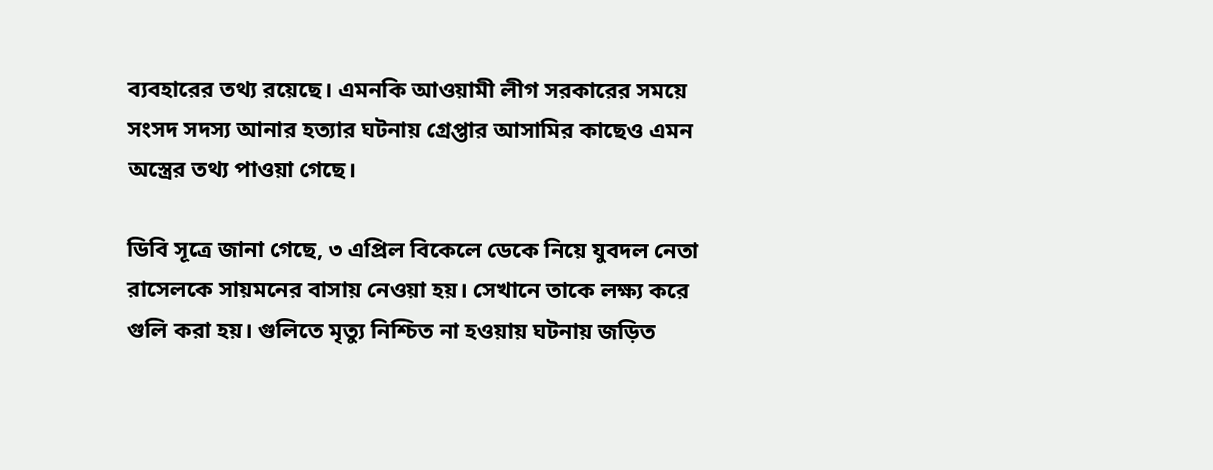ব্যবহারের তথ্য রয়েছে। এমনকি আওয়ামী লীগ সরকারের সময়ে সংসদ সদস্য আনার হত্যার ঘটনায় গ্রেপ্তার আসামির কাছেও এমন অস্ত্রের তথ্য পাওয়া গেছে।

ডিবি সূত্রে জানা গেছে, ৩ এপ্রিল বিকেলে ডেকে নিয়ে যুবদল নেতা রাসেলকে সায়মনের বাসায় নেওয়া হয়। সেখানে তাকে লক্ষ্য করে গুলি করা হয়। গুলিতে মৃত্যু নিশ্চিত না হওয়ায় ঘটনায় জড়িত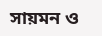সায়মন ও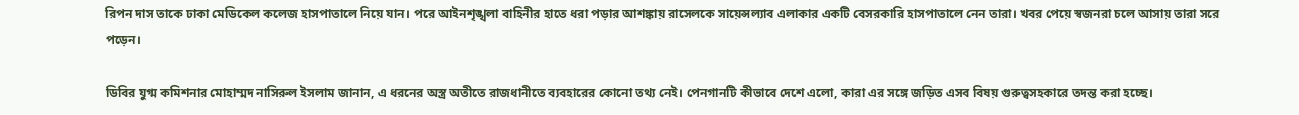রিপন দাস তাকে ঢাকা মেডিকেল কলেজ হাসপাতালে নিয়ে যান। পরে আইনশৃঙ্খলা বাহিনীর হাতে ধরা পড়ার আশঙ্কায় রাসেলকে সায়েন্সল্যাব এলাকার একটি বেসরকারি হাসপাতালে নেন তারা। খবর পেয়ে স্বজনরা চলে আসায় তারা সরে পড়েন।

ডিবির যুগ্ম কমিশনার মোহাম্মদ নাসিরুল ইসলাম জানান, এ ধরনের অস্ত্র অতীতে রাজধানীতে ব্যবহারের কোনো তথ্য নেই। পেনগানটি কীভাবে দেশে এলো, কারা এর সঙ্গে জড়িত এসব বিষয় গুরুত্বসহকারে তদন্ত করা হচ্ছে।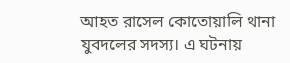আহত রাসেল কোতোয়ালি থানা যুবদলের সদস্য। এ ঘটনায়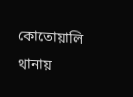কোতোয়ালি থানায়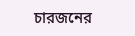চারজনের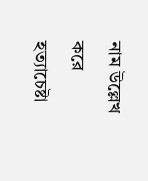নাম উল্লেখ করে হত্যাচেষ্টা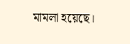মামলা হয়েছে।